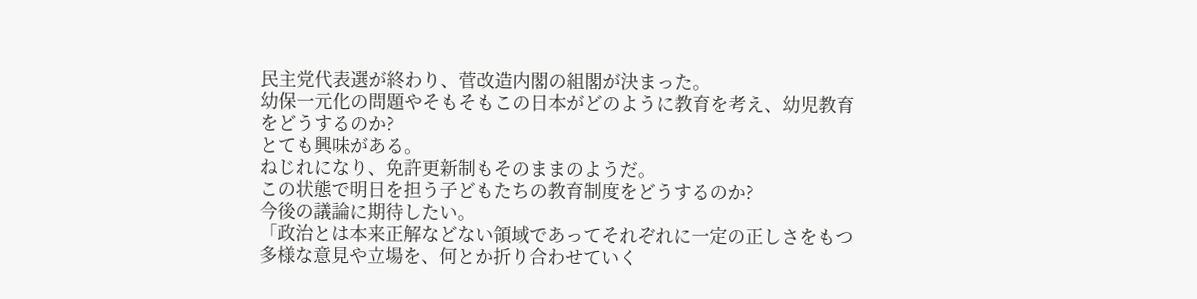民主党代表選が終わり、菅改造内閣の組閣が決まった。
幼保一元化の問題やそもそもこの日本がどのように教育を考え、幼児教育をどうするのか?
とても興味がある。
ねじれになり、免許更新制もそのままのようだ。
この状態で明日を担う子どもたちの教育制度をどうするのか?
今後の議論に期待したい。
「政治とは本来正解などない領域であってそれぞれに一定の正しさをもつ多様な意見や立場を、何とか折り合わせていく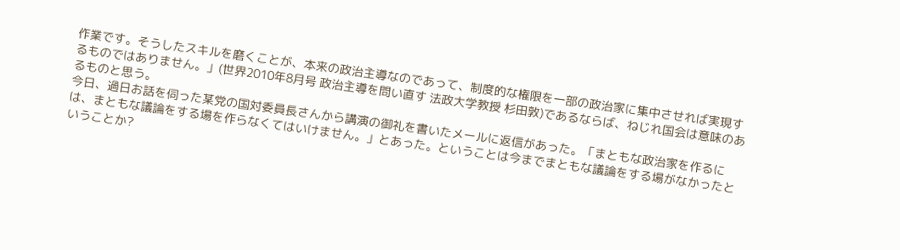作業です。そうしたスキルを磨くことが、本来の政治主導なのであって、制度的な権限を一部の政治家に集中させれば実現するものではありません。」(世界2010年8月号 政治主導を問い直す 法政大学教授 杉田敦)であるならば、ねじれ国会は意味のあるものと思う。
今日、過日お話を伺った某党の国対委員長さんから講演の御礼を書いたメールに返信があった。「まともな政治家を作るには、まともな議論をする場を作らなくてはいけません。」とあった。ということは今までまともな議論をする場がなかったということか?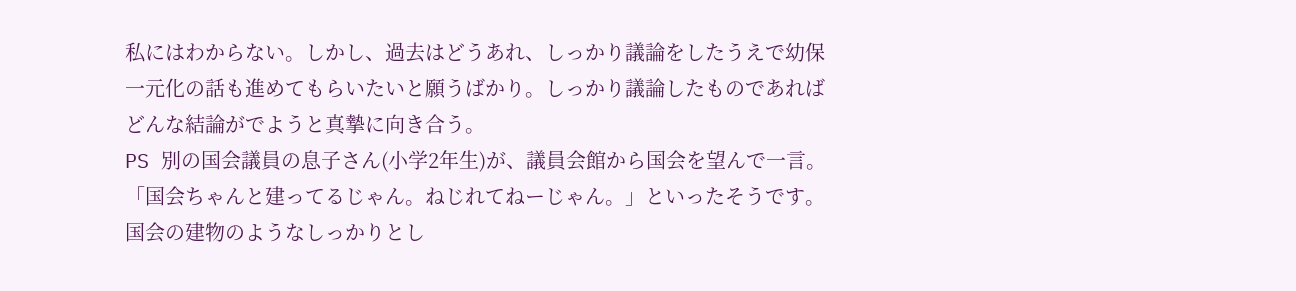私にはわからない。しかし、過去はどうあれ、しっかり議論をしたうえで幼保一元化の話も進めてもらいたいと願うばかり。しっかり議論したものであればどんな結論がでようと真摯に向き合う。
PS 別の国会議員の息子さん(小学2年生)が、議員会館から国会を望んで一言。
「国会ちゃんと建ってるじゃん。ねじれてねーじゃん。」といったそうです。
国会の建物のようなしっかりとし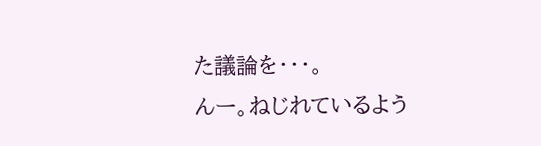た議論を・・・。
んー。ねじれているよう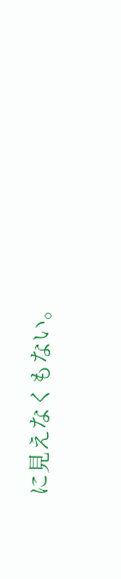に見えなくもない。